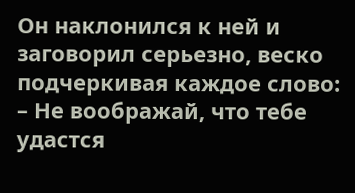Он наклонился к ней и заговорил серьезно, веско подчеркивая каждое слово:
– Не воображай, что тебе удастся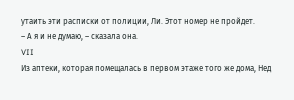утаить эти расписки от полиции, Ли. Этот номер не пройдет.
– А я и не думаю, – сказала она.
VII
Из аптеки, которая помещалась в первом этаже того же дома, Нед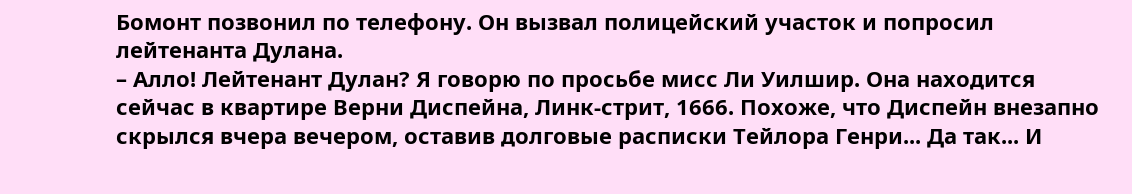Бомонт позвонил по телефону. Он вызвал полицейский участок и попросил лейтенанта Дулана.
– Алло! Лейтенант Дулан? Я говорю по просьбе мисс Ли Уилшир. Она находится сейчас в квартире Верни Диспейна, Линк-стрит, 1666. Похоже, что Диспейн внезапно скрылся вчера вечером, оставив долговые расписки Тейлора Генри... Да так... И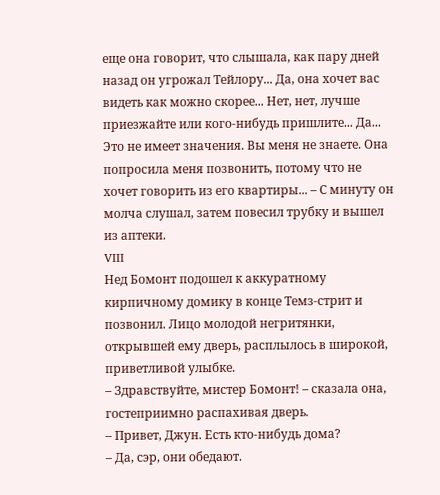еще она говорит, что слышала, как пару дней назад он угрожал Тейлору... Да, она хочет вас видеть как можно скорее... Нет, нет, лучше приезжайте или кого-нибудь пришлите... Да... Это не имеет значения. Вы меня не знаете. Она попросила меня позвонить, потому что не хочет говорить из его квартиры... – С минуту он молча слушал, затем повесил трубку и вышел из аптеки.
VIII
Нед Бомонт подошел к аккуратному кирпичному домику в конце Темз-стрит и позвонил. Лицо молодой негритянки, открывшей ему дверь, расплылось в широкой, приветливой улыбке.
– Здравствуйте, мистер Бомонт! – сказала она, гостеприимно распахивая дверь.
– Привет, Джун. Есть кто-нибудь дома?
– Да, сэр, они обедают.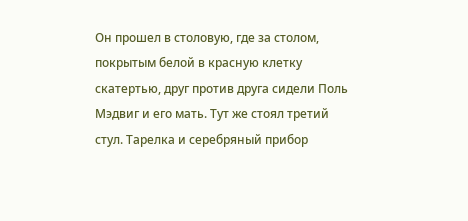Он прошел в столовую, где за столом, покрытым белой в красную клетку скатертью, друг против друга сидели Поль Мэдвиг и его мать. Тут же стоял третий стул. Тарелка и серебряный прибор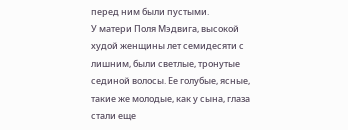перед ним были пустыми.
У матери Поля Мэдвига, высокой худой женщины лет семидесяти с лишним, были светлые, тронутые сединой волосы. Ее голубые, ясные, такие же молодые, как у сына, глаза стали еще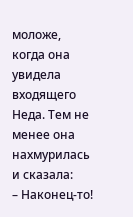моложе, когда она увидела входящего Неда. Тем не менее она нахмурилась и сказала:
– Наконец-то!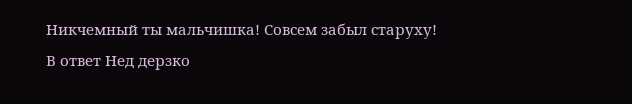Никчемный ты мальчишка! Совсем забыл старуху!
В ответ Нед дерзко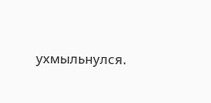ухмыльнулся.